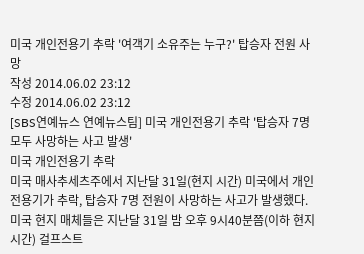미국 개인전용기 추락 '여객기 소유주는 누구?' 탑승자 전원 사망
작성 2014.06.02 23:12
수정 2014.06.02 23:12
[SBS연예뉴스 연예뉴스팀] 미국 개인전용기 추락 '탑승자 7명 모두 사망하는 사고 발생'
미국 개인전용기 추락
미국 매사추세츠주에서 지난달 31일(현지 시간) 미국에서 개인 전용기가 추락, 탑승자 7명 전원이 사망하는 사고가 발생했다.
미국 현지 매체들은 지난달 31일 밤 오후 9시40분쯤(이하 현지시간) 걸프스트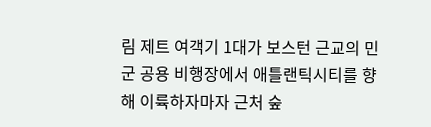림 제트 여객기 1대가 보스턴 근교의 민군 공용 비행장에서 애틀랜틱시티를 향해 이륙하자마자 근처 숲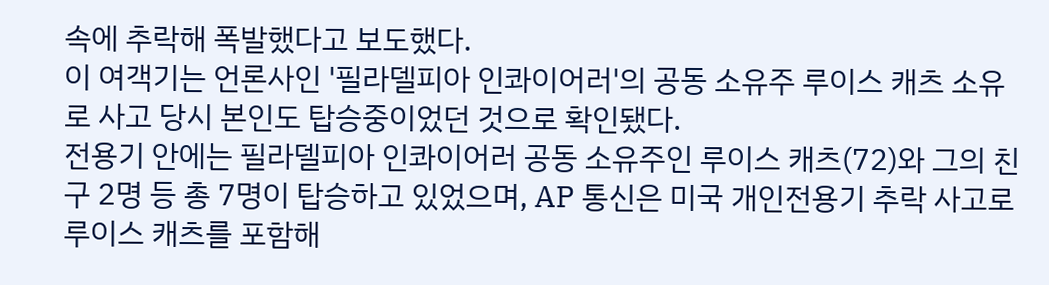속에 추락해 폭발했다고 보도했다.
이 여객기는 언론사인 '필라델피아 인콰이어러'의 공동 소유주 루이스 캐츠 소유로 사고 당시 본인도 탑승중이었던 것으로 확인됐다.
전용기 안에는 필라델피아 인콰이어러 공동 소유주인 루이스 캐츠(72)와 그의 친구 2명 등 총 7명이 탑승하고 있었으며, AP 통신은 미국 개인전용기 추락 사고로 루이스 캐츠를 포함해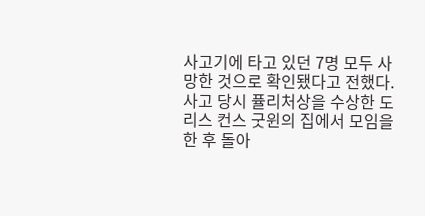사고기에 타고 있던 7명 모두 사망한 것으로 확인됐다고 전했다.
사고 당시 퓰리처상을 수상한 도리스 컨스 굿윈의 집에서 모임을 한 후 돌아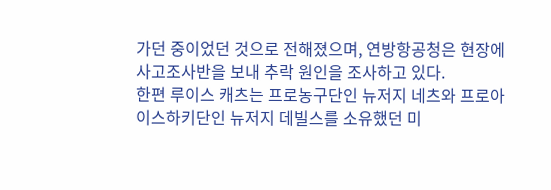가던 중이었던 것으로 전해졌으며, 연방항공청은 현장에 사고조사반을 보내 추락 원인을 조사하고 있다.
한편 루이스 캐츠는 프로농구단인 뉴저지 네츠와 프로아이스하키단인 뉴저지 데빌스를 소유했던 미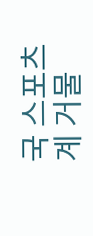국 스포츠계 거물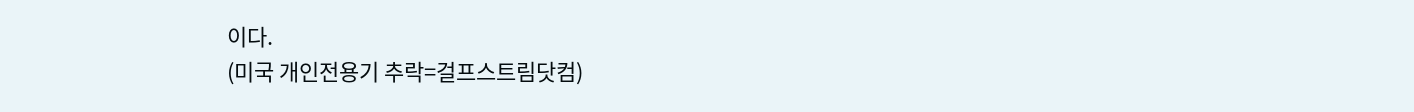이다.
(미국 개인전용기 추락=걸프스트림닷컴)